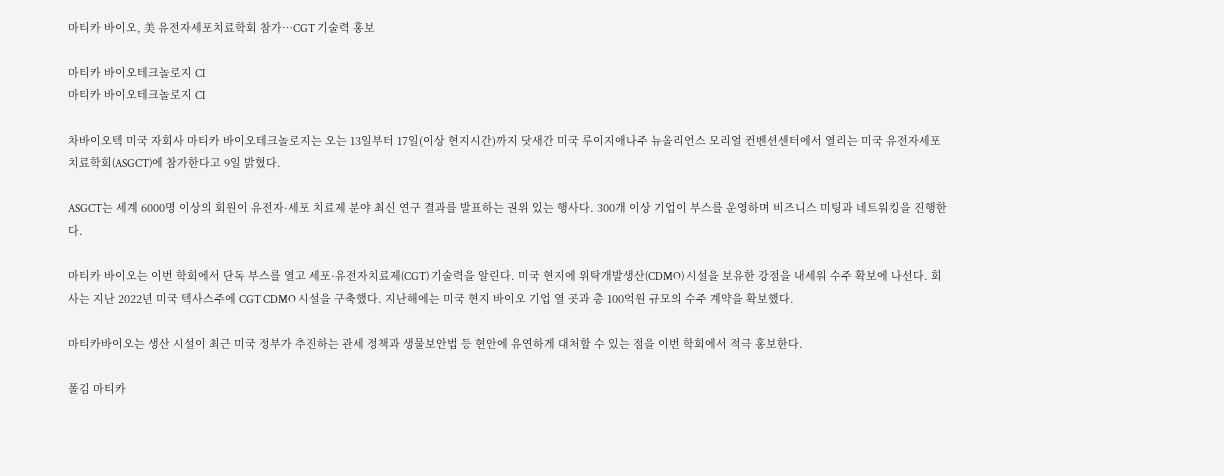마티카 바이오, 美 유전자세포치료학회 참가…CGT 기술력 홍보

마티카 바이오테크놀로지 CI
마티카 바이오테크놀로지 CI

차바이오텍 미국 자회사 마티카 바이오테크놀로지는 오는 13일부터 17일(이상 현지시간)까지 닷새간 미국 루이지애나주 뉴올리언스 모리얼 컨벤션센터에서 열리는 미국 유전자세포치료학회(ASGCT)에 참가한다고 9일 밝혔다.

ASGCT는 세계 6000명 이상의 회원이 유전자·세포 치료제 분야 최신 연구 결과를 발표하는 권위 있는 행사다. 300개 이상 기업이 부스를 운영하며 비즈니스 미팅과 네트워킹을 진행한다.

마티카 바이오는 이번 학회에서 단독 부스를 열고 세포·유전자치료제(CGT) 기술력을 알린다. 미국 현지에 위탁개발생산(CDMO) 시설을 보유한 강점을 내세워 수주 확보에 나선다. 회사는 지난 2022년 미국 텍사스주에 CGT CDMO 시설을 구축했다. 지난해에는 미국 현지 바이오 기업 열 곳과 총 100억원 규모의 수주 계약을 확보했다.

마티카바이오는 생산 시설이 최근 미국 정부가 추진하는 관세 정책과 생물보안법 등 현안에 유연하게 대처할 수 있는 점을 이번 학회에서 적극 홍보한다.

폴김 마티카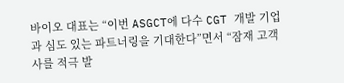바이오 대표는 “이번 ASGCT에 다수 CGT 개발 기업과 심도 있는 파트너링을 기대한다”면서 “잠재 고객사를 적극 발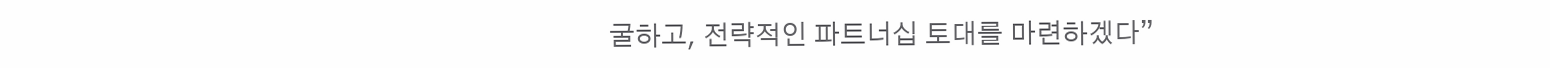굴하고, 전략적인 파트너십 토대를 마련하겠다”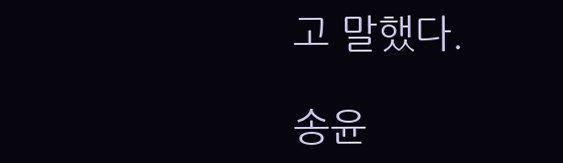고 말했다.

송윤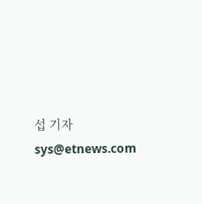섭 기자 sys@etnews.com